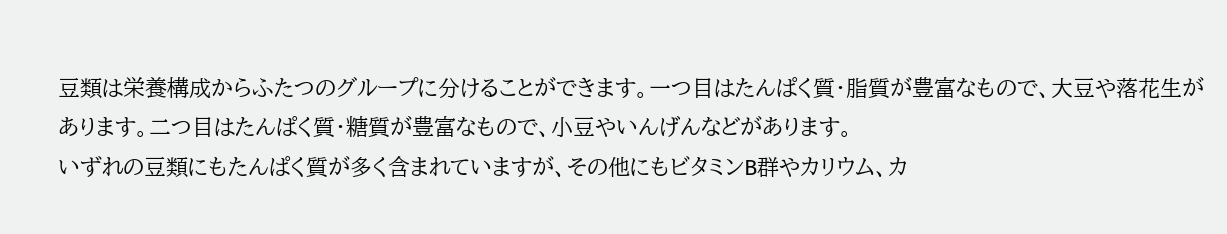豆類は栄養構成からふたつのグループに分けることができます。一つ目はたんぱく質・脂質が豊富なもので、大豆や落花生があります。二つ目はたんぱく質・糖質が豊富なもので、小豆やいんげんなどがあります。
いずれの豆類にもたんぱく質が多く含まれていますが、その他にもビタミンB群やカリウム、カ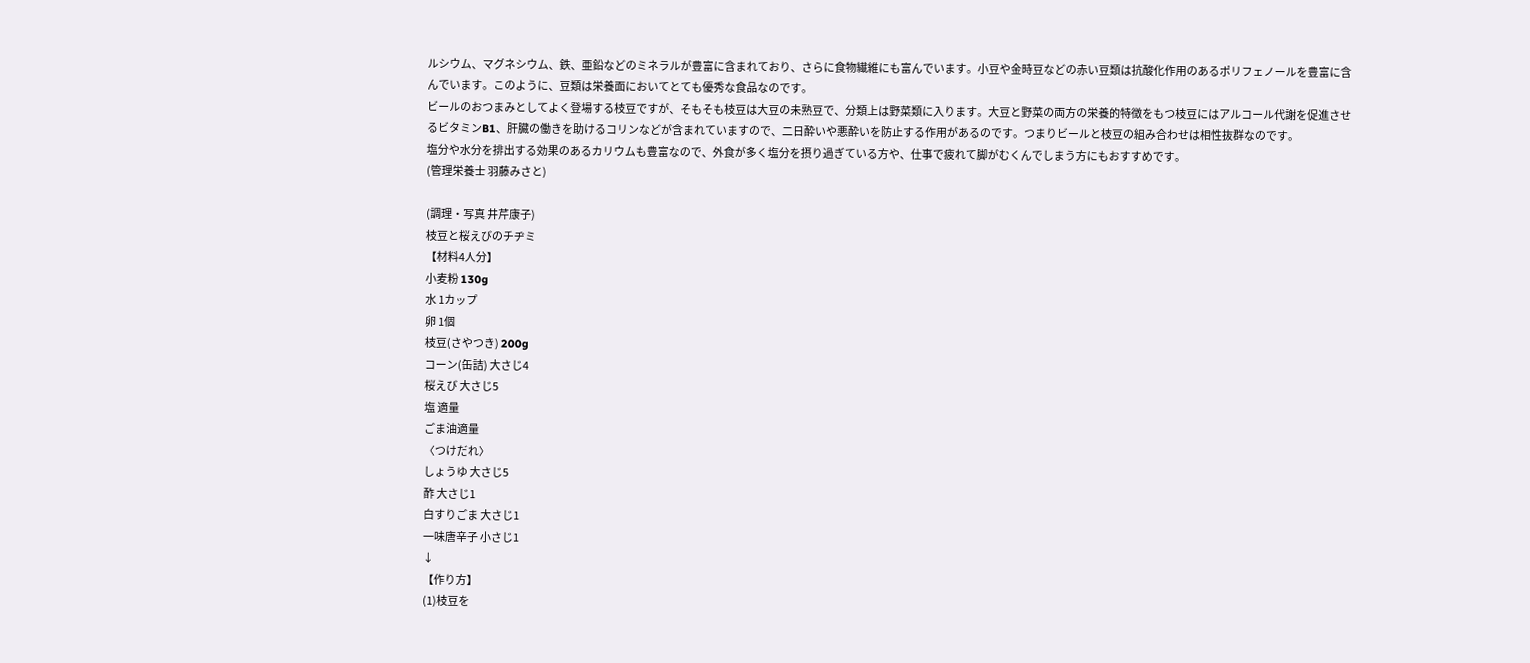ルシウム、マグネシウム、鉄、亜鉛などのミネラルが豊富に含まれており、さらに食物繊維にも富んでいます。小豆や金時豆などの赤い豆類は抗酸化作用のあるポリフェノールを豊富に含んでいます。このように、豆類は栄養面においてとても優秀な食品なのです。
ビールのおつまみとしてよく登場する枝豆ですが、そもそも枝豆は大豆の未熟豆で、分類上は野菜類に入ります。大豆と野菜の両方の栄養的特徴をもつ枝豆にはアルコール代謝を促進させるビタミンB1、肝臓の働きを助けるコリンなどが含まれていますので、二日酔いや悪酔いを防止する作用があるのです。つまりビールと枝豆の組み合わせは相性抜群なのです。
塩分や水分を排出する効果のあるカリウムも豊富なので、外食が多く塩分を摂り過ぎている方や、仕事で疲れて脚がむくんでしまう方にもおすすめです。
(管理栄養士 羽藤みさと)

(調理・写真 井芹康子)
枝豆と桜えびのチヂミ
【材料4人分】
小麦粉 130g
水 1カップ
卵 1個
枝豆(さやつき) 200g
コーン(缶詰) 大さじ4
桜えび 大さじ5
塩 適量
ごま油適量
〈つけだれ〉
しょうゆ 大さじ5
酢 大さじ1
白すりごま 大さじ1
一味唐辛子 小さじ1
↓
【作り方】
(1)枝豆を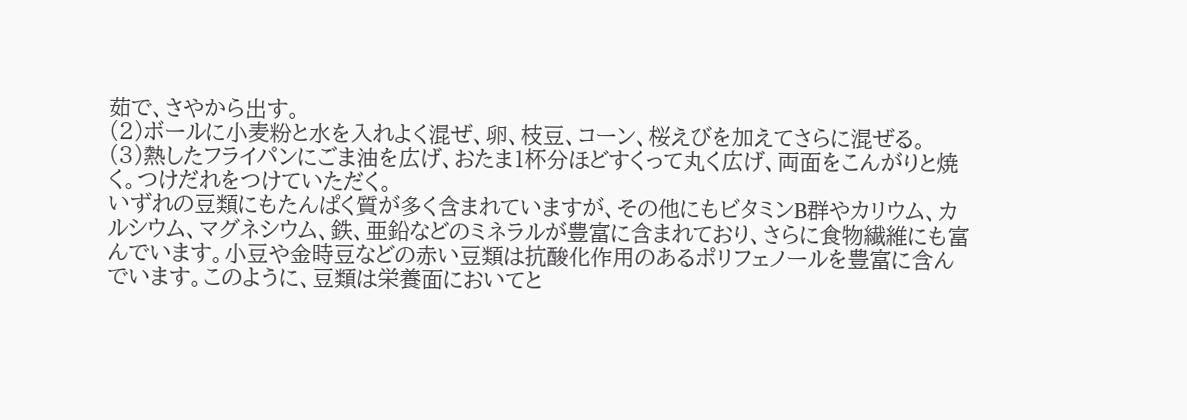茹で、さやから出す。
(2)ボールに小麦粉と水を入れよく混ぜ、卵、枝豆、コーン、桜えびを加えてさらに混ぜる。
(3)熱したフライパンにごま油を広げ、おたま1杯分ほどすくって丸く広げ、両面をこんがりと焼く。つけだれをつけていただく。
いずれの豆類にもたんぱく質が多く含まれていますが、その他にもビタミンB群やカリウム、カルシウム、マグネシウム、鉄、亜鉛などのミネラルが豊富に含まれており、さらに食物繊維にも富んでいます。小豆や金時豆などの赤い豆類は抗酸化作用のあるポリフェノールを豊富に含んでいます。このように、豆類は栄養面においてと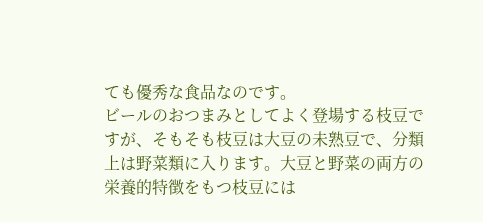ても優秀な食品なのです。
ビールのおつまみとしてよく登場する枝豆ですが、そもそも枝豆は大豆の未熟豆で、分類上は野菜類に入ります。大豆と野菜の両方の栄養的特徴をもつ枝豆には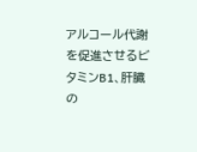アルコール代謝を促進させるビタミンB1、肝臓の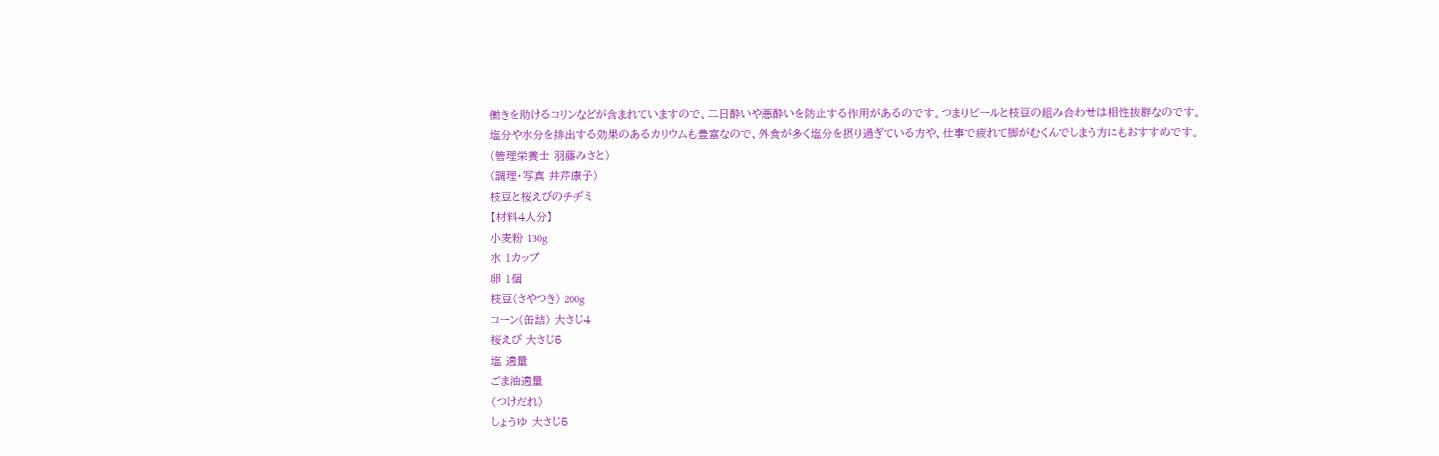働きを助けるコリンなどが含まれていますので、二日酔いや悪酔いを防止する作用があるのです。つまりビールと枝豆の組み合わせは相性抜群なのです。
塩分や水分を排出する効果のあるカリウムも豊富なので、外食が多く塩分を摂り過ぎている方や、仕事で疲れて脚がむくんでしまう方にもおすすめです。
(管理栄養士 羽藤みさと)
(調理・写真 井芹康子)
枝豆と桜えびのチヂミ
【材料4人分】
小麦粉 130g
水 1カップ
卵 1個
枝豆(さやつき) 200g
コーン(缶詰) 大さじ4
桜えび 大さじ5
塩 適量
ごま油適量
〈つけだれ〉
しょうゆ 大さじ5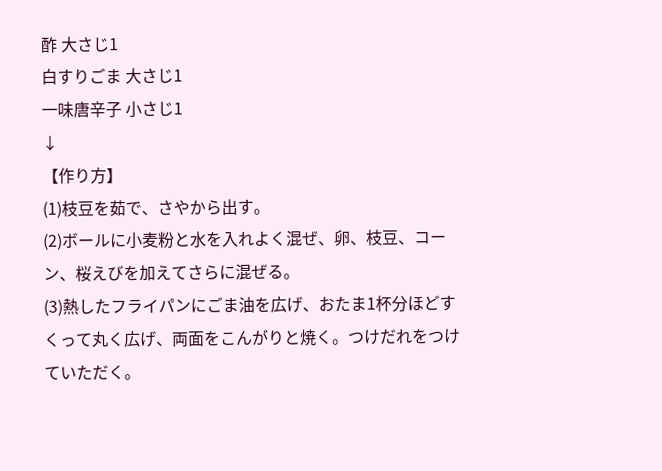酢 大さじ1
白すりごま 大さじ1
一味唐辛子 小さじ1
↓
【作り方】
(1)枝豆を茹で、さやから出す。
(2)ボールに小麦粉と水を入れよく混ぜ、卵、枝豆、コーン、桜えびを加えてさらに混ぜる。
(3)熱したフライパンにごま油を広げ、おたま1杯分ほどすくって丸く広げ、両面をこんがりと焼く。つけだれをつけていただく。